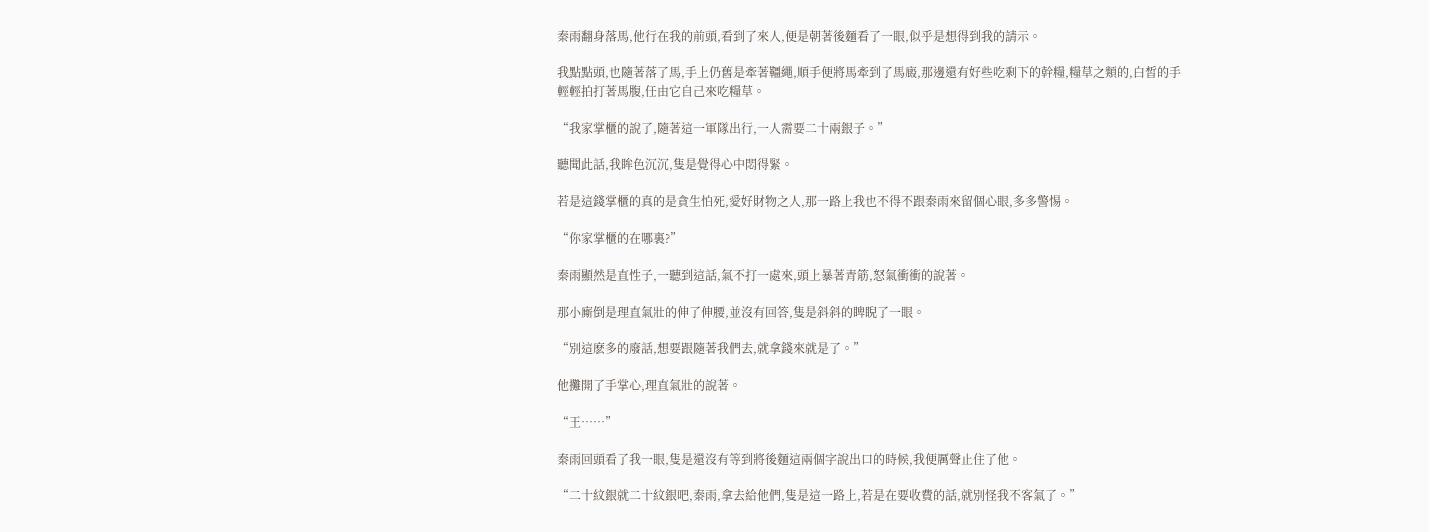秦雨翻身落馬,他行在我的前頭,看到了來人,便是朝著後麵看了一眼,似乎是想得到我的請示。

我點點頭,也隨著落了馬,手上仍舊是牽著韁繩,順手便將馬牽到了馬廄,那邊還有好些吃剩下的幹糧,糧草之類的,白皙的手輕輕拍打著馬腹,任由它自己來吃糧草。

“我家掌櫃的說了,隨著這一軍隊出行,一人需要二十兩銀子。”

聽聞此話,我眸色沉沉,隻是覺得心中悶得緊。

若是這錢掌櫃的真的是貪生怕死,愛好財物之人,那一路上我也不得不跟秦雨來留個心眼,多多警惕。

“你家掌櫃的在哪裏?”

秦雨顯然是直性子,一聽到這話,氣不打一處來,頭上暴著青筋,怒氣衝衝的說著。

那小廝倒是理直氣壯的伸了伸腰,並沒有回答,隻是斜斜的睥睨了一眼。

“別這麽多的廢話,想要跟隨著我們去,就拿錢來就是了。”

他攤開了手掌心,理直氣壯的說著。

“王……”

秦雨回頭看了我一眼,隻是還沒有等到將後麵這兩個字說出口的時候,我便厲聲止住了他。

“二十紋銀就二十紋銀吧,秦雨,拿去給他們,隻是這一路上,若是在要收費的話,就別怪我不客氣了。”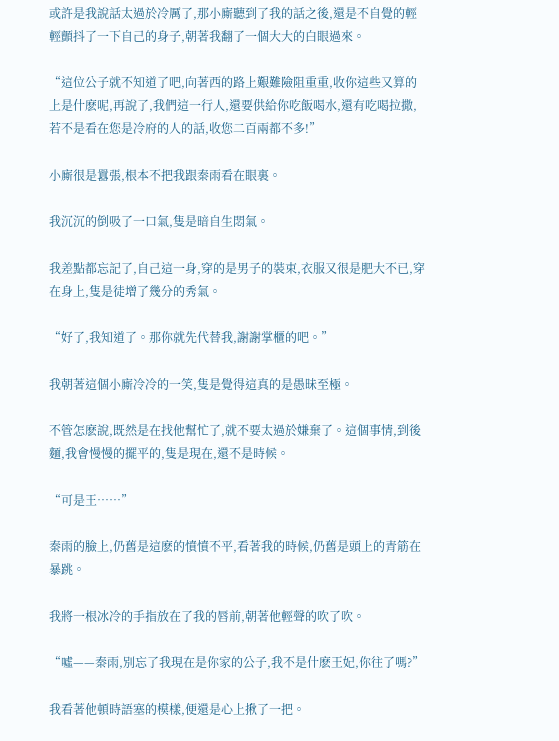或許是我說話太過於冷厲了,那小廝聽到了我的話之後,還是不自覺的輕輕顫抖了一下自己的身子,朝著我翻了一個大大的白眼過來。

“這位公子就不知道了吧,向著西的路上艱難險阻重重,收你這些又算的上是什麽呢,再說了,我們這一行人,還要供給你吃飯喝水,還有吃喝拉撒,若不是看在您是冷府的人的話,收您二百兩都不多!”

小廝很是囂張,根本不把我跟秦雨看在眼裏。

我沉沉的倒吸了一口氣,隻是暗自生悶氣。

我差點都忘記了,自己這一身,穿的是男子的裝束,衣服又很是肥大不已,穿在身上,隻是徒增了幾分的秀氣。

“好了,我知道了。那你就先代替我,謝謝掌櫃的吧。”

我朝著這個小廝冷冷的一笑,隻是覺得這真的是愚昧至極。

不管怎麽說,既然是在找他幫忙了,就不要太過於嫌棄了。這個事情,到後麵,我會慢慢的擺平的,隻是現在,還不是時候。

“可是王……”

秦雨的臉上,仍舊是這麽的憤憤不平,看著我的時候,仍舊是頭上的青筋在暴跳。

我將一根冰冷的手指放在了我的唇前,朝著他輕聲的吹了吹。

“噓——秦雨,別忘了我現在是你家的公子,我不是什麽王妃,你往了嗎?”

我看著他頓時語塞的模樣,便還是心上揪了一把。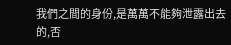我們之間的身份,是萬萬不能夠泄露出去的,否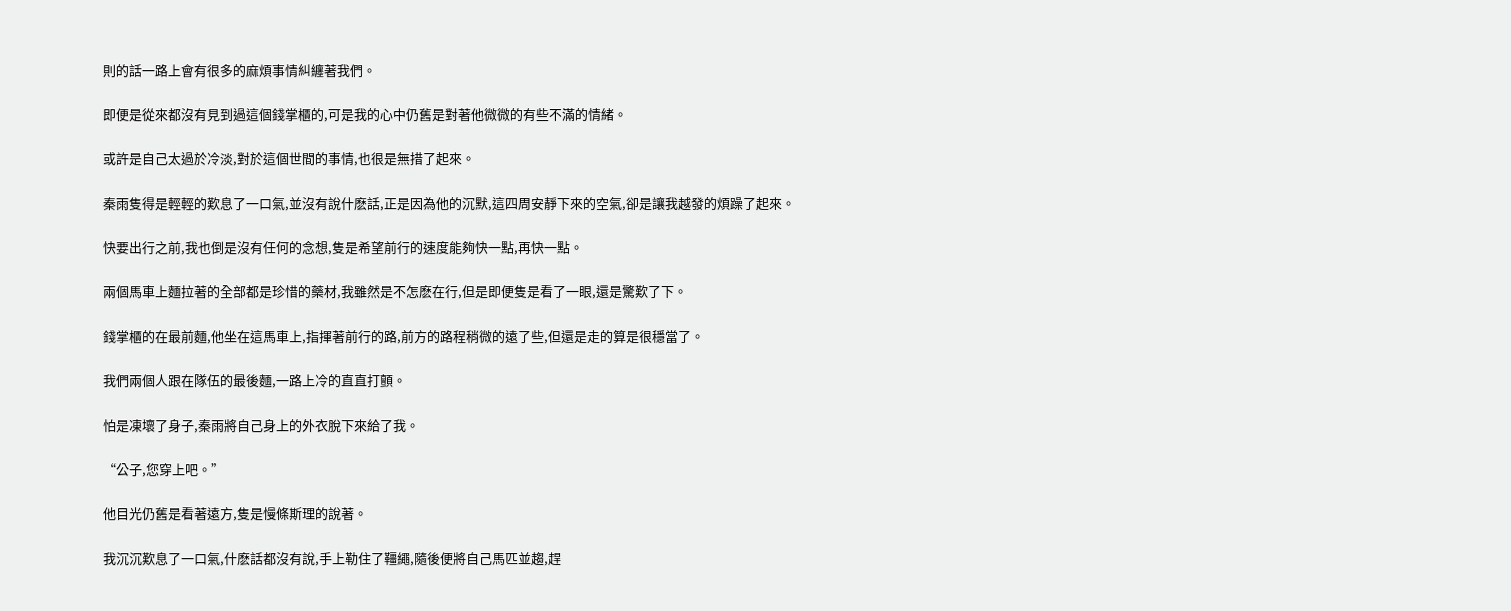則的話一路上會有很多的麻煩事情糾纏著我們。

即便是從來都沒有見到過這個錢掌櫃的,可是我的心中仍舊是對著他微微的有些不滿的情緒。

或許是自己太過於冷淡,對於這個世間的事情,也很是無措了起來。

秦雨隻得是輕輕的歎息了一口氣,並沒有說什麽話,正是因為他的沉默,這四周安靜下來的空氣,卻是讓我越發的煩躁了起來。

快要出行之前,我也倒是沒有任何的念想,隻是希望前行的速度能夠快一點,再快一點。

兩個馬車上麵拉著的全部都是珍惜的藥材,我雖然是不怎麽在行,但是即便隻是看了一眼,還是驚歎了下。

錢掌櫃的在最前麵,他坐在這馬車上,指揮著前行的路,前方的路程稍微的遠了些,但還是走的算是很穩當了。

我們兩個人跟在隊伍的最後麵,一路上冷的直直打顫。

怕是凍壞了身子,秦雨將自己身上的外衣脫下來給了我。

“公子,您穿上吧。”

他目光仍舊是看著遠方,隻是慢條斯理的說著。

我沉沉歎息了一口氣,什麽話都沒有說,手上勒住了韁繩,隨後便將自己馬匹並趨,趕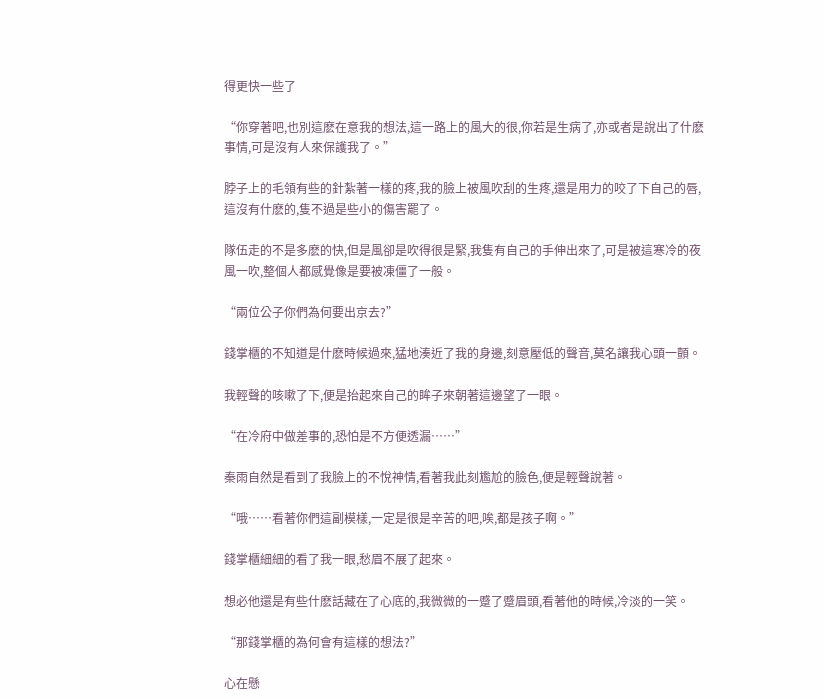得更快一些了

“你穿著吧,也別這麽在意我的想法,這一路上的風大的很,你若是生病了,亦或者是說出了什麽事情,可是沒有人來保護我了。”

脖子上的毛領有些的針紮著一樣的疼,我的臉上被風吹刮的生疼,還是用力的咬了下自己的唇,這沒有什麽的,隻不過是些小的傷害罷了。

隊伍走的不是多麽的快,但是風卻是吹得很是緊,我隻有自己的手伸出來了,可是被這寒冷的夜風一吹,整個人都感覺像是要被凍僵了一般。

“兩位公子你們為何要出京去?”

錢掌櫃的不知道是什麽時候過來,猛地湊近了我的身邊,刻意壓低的聲音,莫名讓我心頭一顫。

我輕聲的咳嗽了下,便是抬起來自己的眸子來朝著這邊望了一眼。

“在冷府中做差事的,恐怕是不方便透漏……”

秦雨自然是看到了我臉上的不悅神情,看著我此刻尷尬的臉色,便是輕聲說著。

“哦……看著你們這副模樣,一定是很是辛苦的吧,唉,都是孩子啊。”

錢掌櫃細細的看了我一眼,愁眉不展了起來。

想必他還是有些什麽話藏在了心底的,我微微的一蹙了蹙眉頭,看著他的時候,冷淡的一笑。

“那錢掌櫃的為何會有這樣的想法?”

心在懸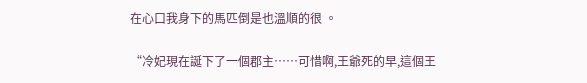在心口我身下的馬匹倒是也溫順的很 。

“冷妃現在誕下了一個郡主……可惜啊,王爺死的早,這個王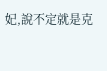妃,說不定就是克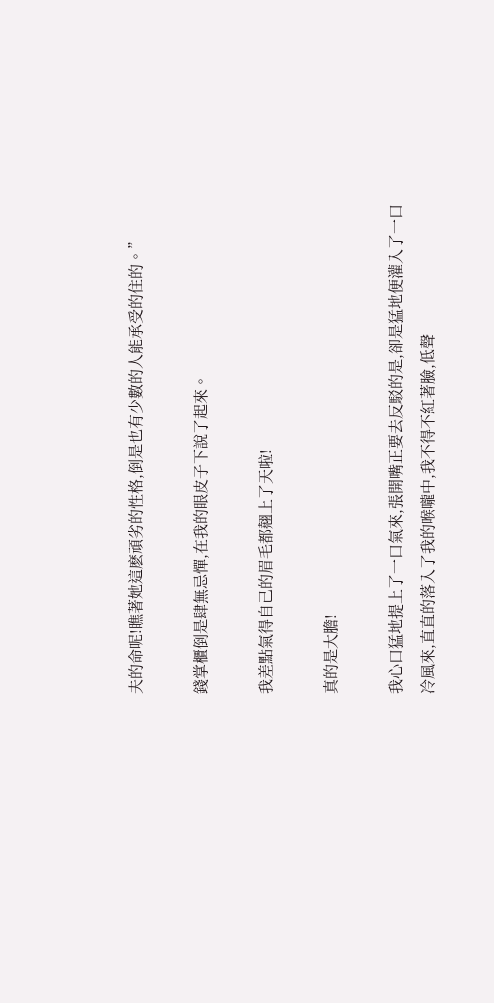夫的命呢!瞧著她這麽頑劣的性格,倒是也有少數的人能承受的住的。”

錢掌櫃倒是肆無忌憚,在我的眼皮子下說了起來。

我差點氣得自己的眉毛都翹上了天啦!

真的是大膽!

我心口猛地提上了一口氣來,張開嘴正要去反駁的是,卻是猛地便灌入了一口冷風來,直直的落入了我的喉嚨中,我不得不紅著臉,低聲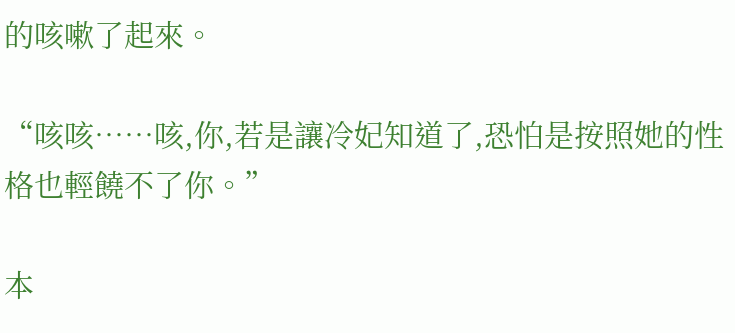的咳嗽了起來。

“咳咳……咳,你,若是讓冷妃知道了,恐怕是按照她的性格也輕饒不了你。”

本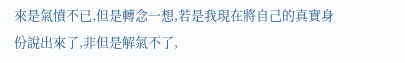來是氣憤不已,但是轉念一想,若是我現在將自己的真實身份說出來了,非但是解氣不了,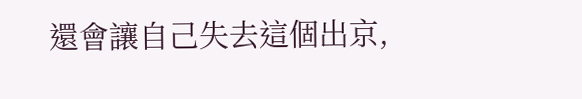還會讓自己失去這個出京,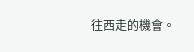往西走的機會。